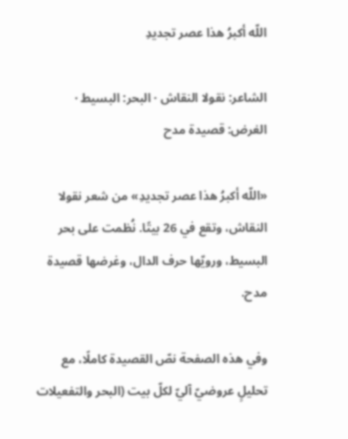اللّه أكبرُ هذا عصر تجديدِ

الشاعر: نقولا النقاش · البحر: البسيط · الغرض: قصيدة مدح

«اللّه أكبرُ هذا عصر تجديدِ» من شعر نقولا النقاش، وتقع في 26 بيتًا. نُظمت على بحر البسيط، ورويّها حرف الدال، وغرضها قصيدة مدح.

وفي هذه الصفحة نصّ القصيدة كاملًا، مع تحليلٍ عروضيّ آليّ لكلّ بيت (البحر والتفعيلات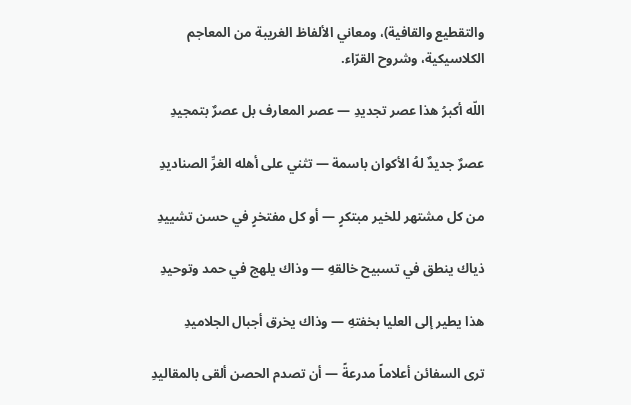والتقطيع والقافية)، ومعاني الألفاظ الغريبة من المعاجم الكلاسيكية، وشروح القرّاء.

اللّه أكبرُ هذا عصر تجديدِ — عصر المعارف بل عصرٌ بتمجيدِ

عصرٌ جديدٌ لهُ الأكوان باسمة — تثني على أهله الغرِّ الصناديدِ

من كل مشتهر للخير مبتكرٍ — أو كل مفتخرٍ في حسن تشييدِ

ذياك ينطق في تسبيح خالقهِ — وذاك يلهج في حمد وتوحيدِ

هذا يطير إلى العليا بخفتهِ — وذاك يخرق أجبال الجلاميدِ

ترى السفائن أعلاماً مدرعةً — أن تصدم الحصن ألقى بالمقاليدِ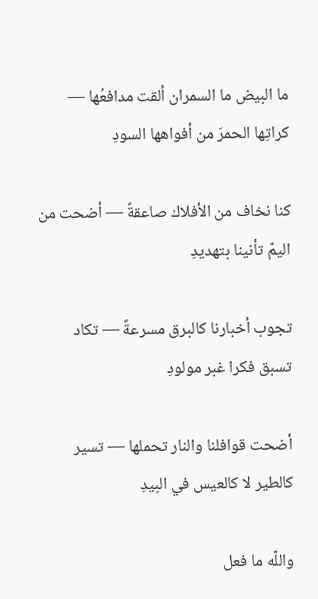ما البيض ما السمران ألقت مدافعُها — كراتِها الحمرَ من أفواهها السودِ

كنا نخاف من الأفلاك صاعقةً — أضحت من اليمّ تأنينا بتهديدِ

تجوب أخبارنا كالبرق مسرعةً — تكاد تسبق فكرا غبر مولودِ

أضحت قوافلنا والنار تحملها — تسير كالطير لا كالعيس في البيدِ

واللّه ما فعل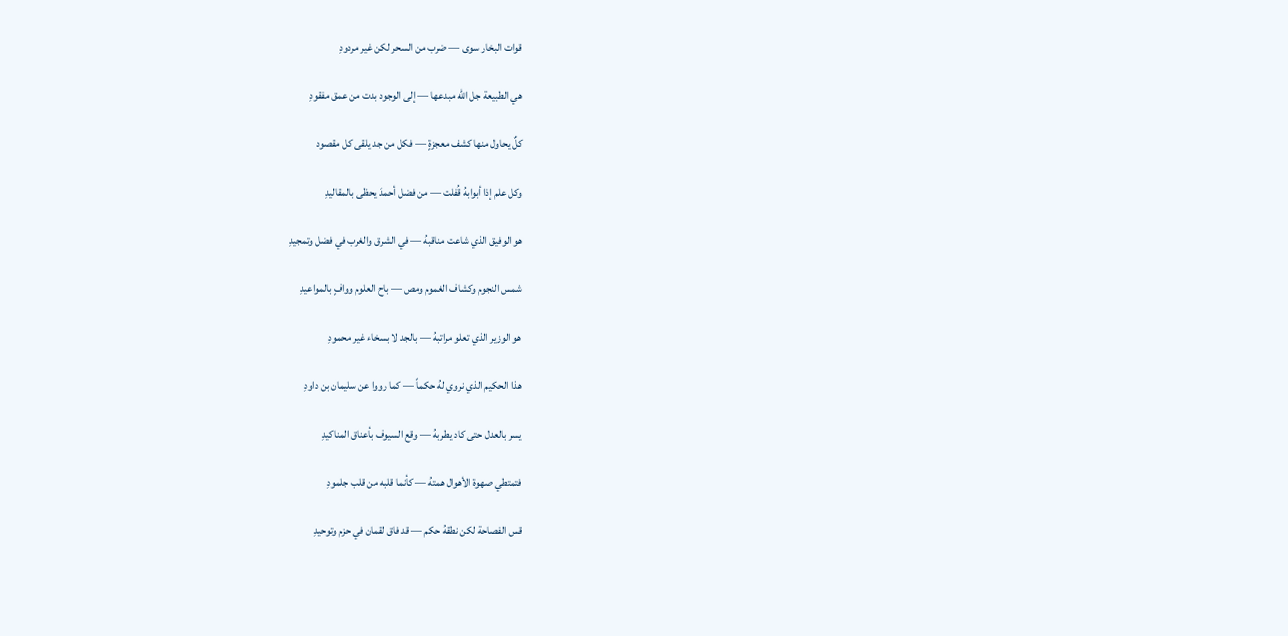قوات البخار سوى — ضرب من السحر لكن غير مردودِ

هي الطبيعة جل اللّه مبدعها — إلى الوجود بدت من عمق مفقودِ

كلٌ يحاول منها كشف معجزةٍ — فكل من جد يلقى كل مقصود

وكل علم إذا أبوابهُ قُفلت — من فضل أحمدَ يحظى بالمقاليدِ

هو الوفيق الذي شاعت مناقبهُ — في الشرق والغرب في فضل وتمجيدِ

شمس النجوم وكشاف الغموم ومص — باح العلوم ووافٍ بالمواعيدِ

هو الوزير الذي تعلو مراتبهُ — بالجد لا بسخاء غير محمودِ

هذا الحكيم الذي نروي لهُ حكماً — كما رووا عن سليمان بن داودِ

يسر بالعدل حتى كاد يطربهُ — وقع السيوف بأعناق المناكيدِ

فتمتطي صهوة الأهوال همتهُ — كأنما قلبه من قلب جلمودِ

قس الفصاحة لكن نطقهُ حكم — قد فاق لقمان في حزم وتوحيدِ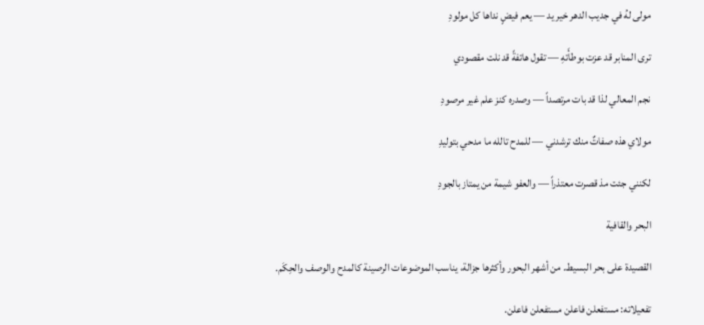مولى لهُ في جديب الدهر خير يد — يعم فيضٍ نداها كل مولودِ

ترى المنابر قد عزت بوطأَتهِ — تقول هاتفةً قد نلت مقصودي

نجم المعالي لذا قد بات مرتصداً — وصدره كنز علم غير مرصودِ

مولاي هذه صفاتٌ منك ترشدني — للمدح تالله ما مدحي بتوليدِ

لكنني جئت مذ قصرت معتذراً — والعفو شيمة من يمتاز بالجودِ

البحر والقافية

القصيدة على بحر البسيط. من أشهر البحور وأكثرها جزالة، يناسب الموضوعات الرصينة كالمدح والوصف والحِكَم.

تفعيلاته: مستفعلن فاعلن مستفعلن فاعلن.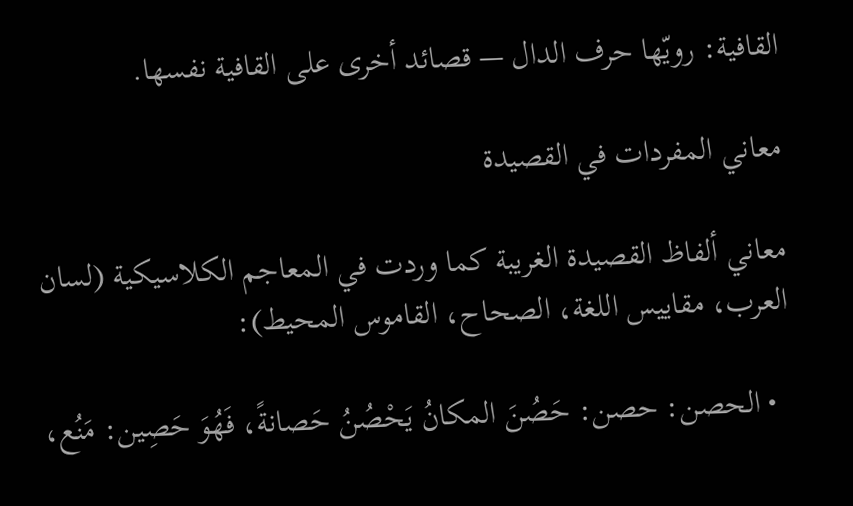القافية: رويّها حرف الدال — قصائد أخرى على القافية نفسها.

معاني المفردات في القصيدة

معاني ألفاظ القصيدة الغريبة كما وردت في المعاجم الكلاسيكية (لسان العرب، مقاييس اللغة، الصحاح، القاموس المحيط):

  • الحصن: حصن: حَصُنَ المكانُ يَحْصُنُ حَصانةً، فَهُوَ حَصِين: مَنُع،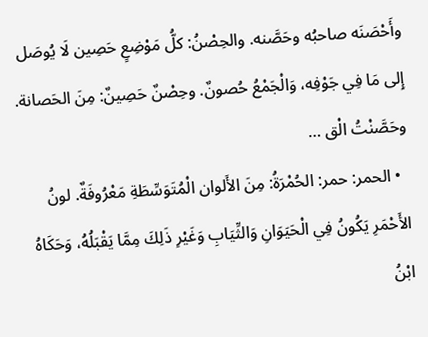وأَحْصَنَه صاحبُه وحَصَّنه. والحِصْنُ: كلُّ مَوْضِعٍ حَصِين لَا يُوصَل إِلى مَا فِي جَوْفِه، وَالْجَمْعُ حُصونٌ. وحِصْنٌ حَصِينٌ: مِنَ الحَصانة. وحَصَّنْتُ الْق …
  • الحمر: حمر: الحُمْرَةُ: مِنَ الأَلوان الْمُتَوَسِّطَةِ مَعْرُوفَةٌ. لونُ الأَحْمَرِ يَكُونُ فِي الْحَيَوَانِ وَالثِّيَابِ وَغَيْرِ ذَلِكَ مِمَّا يَقْبَلُهُ، وَحَكَاهُ ابْنُ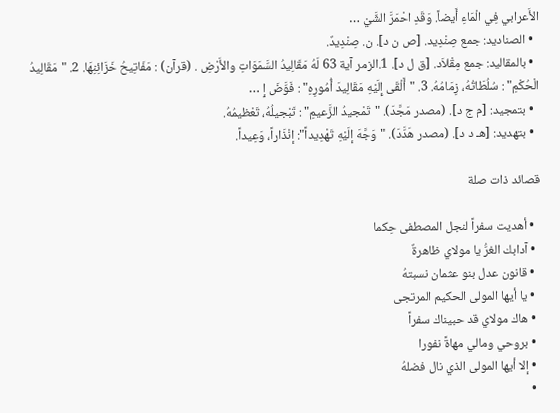الأَعرابي فِي الْمَاءِ أَيضاً. وَقَدِ احْمَرَّ الشَّيْ …
  • الصناديد: جمع صِنْدِيد. [ص ن د]. ن. صِنْدِيدٌ.
  • بالمقاليد: جمع مِقْلاَد. [ق ل د]. 1.الزمر آية 63 لَهُ مَقَالِيدُ السَّمَوَاتِ والأَرْضِ . (قرآن) : مَفَاتِيحُ خَزَائِنِهَا. 2. "مَقَالِيدُ الْحُكْمِ" : سُلُطَاتُهُ، زِمَامُهُ. 3. "أَلْقَى إِلَيْهِ مَقَالِيدَ أُمُورِهِ" : فَوَّضَ إِ …
  • بتمجيد: [م ج د]. (مصدر مَجَّدَ). "تَمْجيدُ الزَّعيمِ" : تَبْجيلُهُ، تَعْظيمُهُ.
  • بتهديد: [هـ د د]. (مصدر هَدَّدَ). "وَجَّهَ إلَيْهِ تَهْدِيداً": إنْذَاراً، وَعِيداً.

قصائد ذات صلة

  • أهديت سفراً لنجل المصطفى حِكما
  • آدابك الغرُّ يا مولاي ظاهرةٌ
  • قانون عدل بنو عثمان نسبتهُ
  • يا أيها المولى الحكيم المرتجى
  • هاك مولاي قد حبيناك سفراً
  • بروحي ومالي مهاةً نفورا
  • إلا أيها المولى الذي نال فضلهُ
  •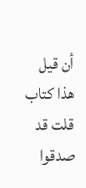أن قيل هذا كتاب قلت قد صدقوا